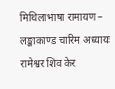मिथिलाभाषा रामायण – लङ्काकाण्ड चारिम अध्यायः रामेश्वर शिव केर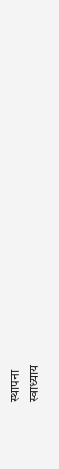स्थापना
स्वाध्याय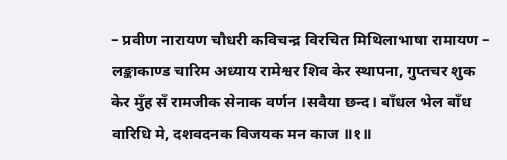– प्रवीण नारायण चौधरी कविचन्द्र विरचित मिथिलाभाषा रामायण – लङ्काकाण्ड चारिम अध्याय रामेश्वर शिव केर स्थापना, गुप्तचर शुक केर मुँह सँ रामजीक सेनाक वर्णन ।सवैया छन्द। बाँधल भेल बाँध वारिधि मे, दशवदनक विजयक मन काज ॥१॥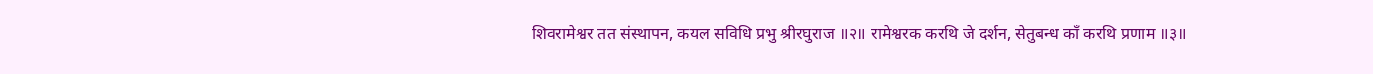शिवरामेश्वर तत संस्थापन, कयल सविधि प्रभु श्रीरघुराज ॥२॥ रामेश्वरक करथि जे दर्शन, सेतुबन्ध काँ करथि प्रणाम ॥३॥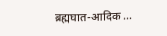ब्रह्मघात-आदिक …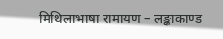मिथिलाभाषा रामायण – लङ्काकाण्ड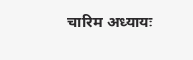चारिम अध्यायः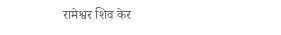रामेश्वर शिव केर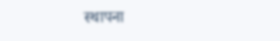स्थापना